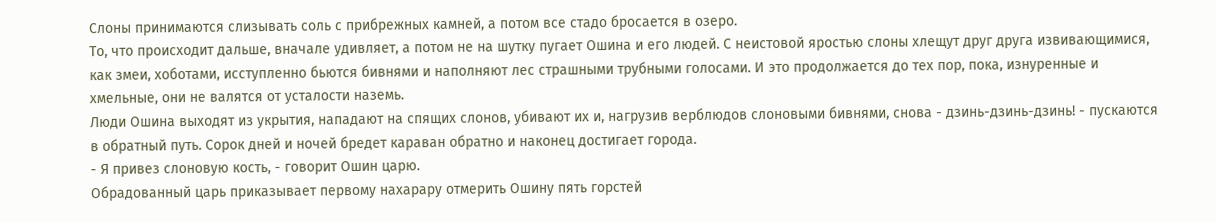Слоны принимаются слизывать соль с прибрежных камней, а потом все стадо бросается в озеро.
То, что происходит дальше, вначале удивляет, а потом не на шутку пугает Ошина и его людей. С неистовой яростью слоны хлещут друг друга извивающимися, как змеи, хоботами, исступленно бьются бивнями и наполняют лес страшными трубными голосами. И это продолжается до тех пор, пока, изнуренные и хмельные, они не валятся от усталости наземь.
Люди Ошина выходят из укрытия, нападают на спящих слонов, убивают их и, нагрузив верблюдов слоновыми бивнями, снова - дзинь-дзинь-дзинь! - пускаются в обратный путь. Сорок дней и ночей бредет караван обратно и наконец достигает города.
- Я привез слоновую кость, - говорит Ошин царю.
Обрадованный царь приказывает первому нахарару отмерить Ошину пять горстей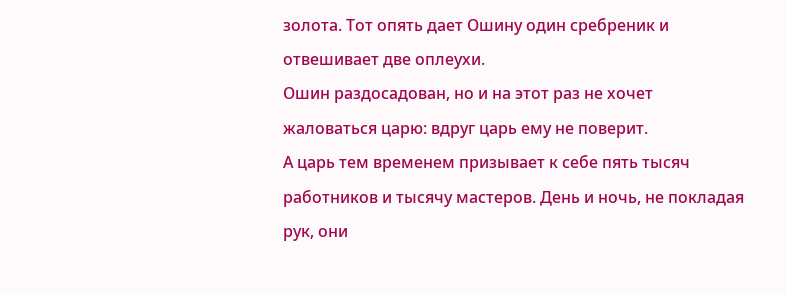золота. Тот опять дает Ошину один сребреник и отвешивает две оплеухи.
Ошин раздосадован, но и на этот раз не хочет жаловаться царю: вдруг царь ему не поверит.
А царь тем временем призывает к себе пять тысяч работников и тысячу мастеров. День и ночь, не покладая рук, они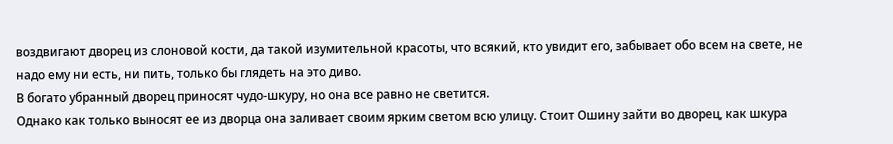воздвигают дворец из слоновой кости, да такой изумительной красоты, что всякий, кто увидит его, забывает обо всем на свете, не надо ему ни есть, ни пить, только бы глядеть на это диво.
В богато убранный дворец приносят чудо-шкуру, но она все равно не светится.
Однако как только выносят ее из дворца она заливает своим ярким светом всю улицу. Стоит Ошину зайти во дворец, как шкура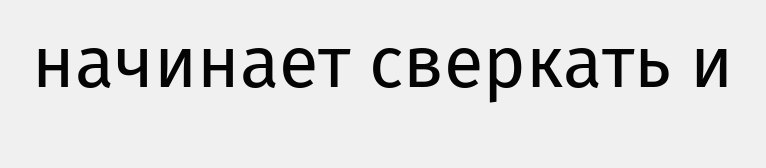начинает сверкать и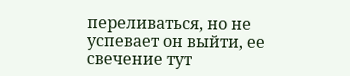переливаться, но не успевает он выйти, ее свечение тут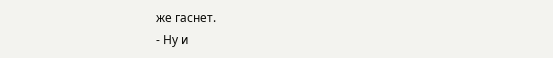же гаснет.
- Ну и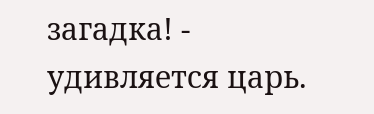загадка! - удивляется царь.